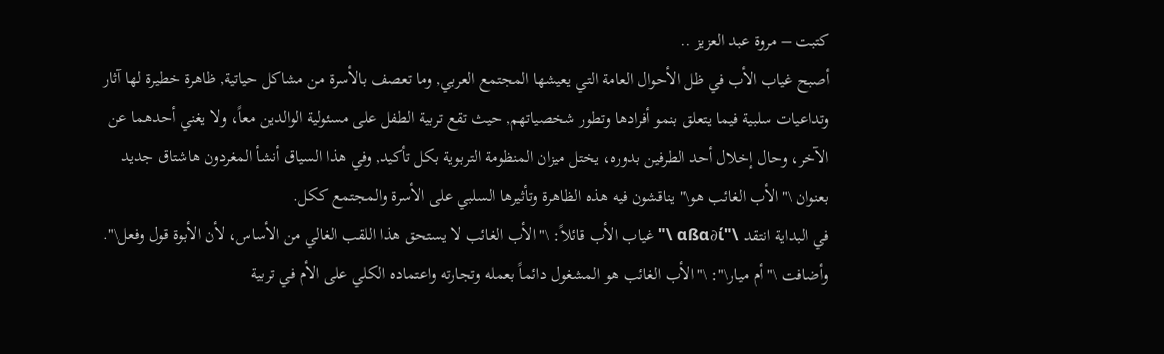كتبت – مروة عبد العزيز ..
أصبح غياب الأب في ظل الأحوال العامة التي يعيشها المجتمع العربي, وما تعصف بالأسرة من مشاكل حياتية, ظاهرة خطيرة لها آثار وتداعيات سلبية فيما يتعلق بنمو أفرادها وتطور شخصياتهم, حيث تقع تربية الطفل على مسئولية الوالدين معاً، ولا يغني أحدهما عن الآخر، وحال إخلال أحد الطرفين بدوره، يختل ميزان المنظومة التربوية بكل تأكيد, وفي هذا السياق أنشأ المغردون هاشتاق جديد بعنوان \"الأب الغائب هو\" يناقشون فيه هذه الظاهرة وتأثيرها السلبي على الأسرة والمجتمع ككل.
في البداية انتقد \"αßα∂ί \" غياب الأب قائلاً: \"الأب الغائب لا يستحق هذا اللقب الغالي من الأساس، لأن الأبوة قول وفعل\".
وأضافت \"أم ميار\": \"الأب الغائب هو المشغول دائماً بعمله وتجارته واعتماده الكلي على الأم في تربية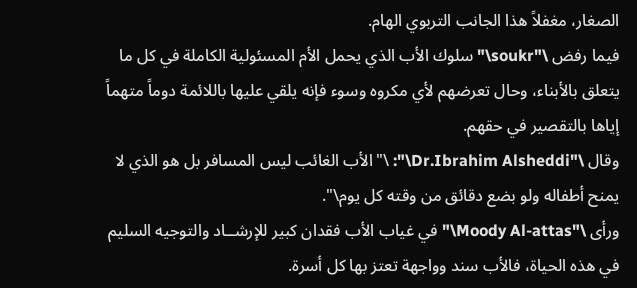الصغار، مغفلاً هذا الجانب التربوي الهام.
فيما رفض \"soukr\" سلوك الأب الذي يحمل الأم المسئولية الكاملة في كل ما يتعلق بالأبناء، وحال تعرضهم لأي مكروه وسوء فإنه يلقي عليها باللائمة دوماً متهماً إياها بالتقصير في حقهم.
وقال \"Dr.Ibrahim Alsheddi\": \"الأب الغائب ليس المسافر بل هو الذي لا يمنح أطفاله ولو بضع دقائق من وقته كل يوم\".
ورأى \"Moody Al-attas\" في غياب الأب فقدان كبير للإرشــاد والتوجيه السليم في هذه الحياة، فالأب سند وواجهة تعتز بها كل أسرة.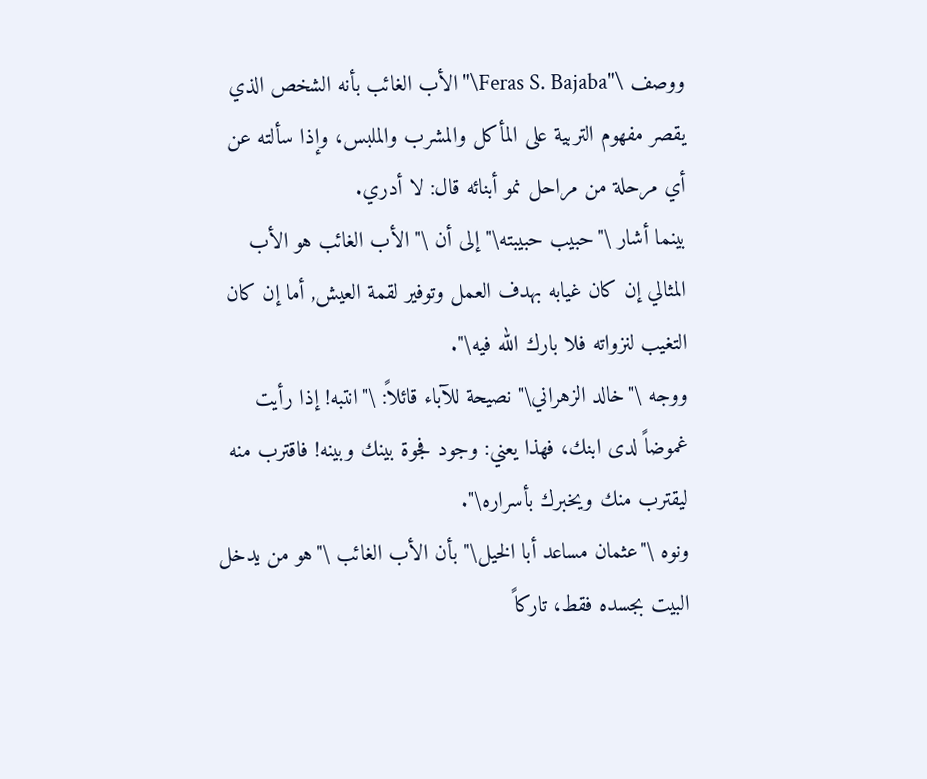ووصف \"Feras S. Bajaba\" الأب الغائب بأنه الشخص الذي يقصر مفهوم التربية على المأكل والمشرب والملبس، وإذا سألته عن أي مرحلة من مراحل نمو أبنائه قال: لا أدري.
بينما أشار \"حبيب حبيبته\" إلى أن \"الأب الغائب هو الأب المثالي إن كان غيابه بهدف العمل وتوفير لقمة العيش, أما إن كان التغيب لنزواته فلا بارك الله فيه\".
ووجه \"خالد الزهراني\" نصيحة للآباء قائلاً: \"انتبه! إذا رأيت غموضاً لدى ابنك، فهذا يعني: وجود فجوة بينك وبينه! فاقترب منه ليقترب منك ويخبرك بأسراره\".
ونوه \"عثمان مساعد أبا الخيل\" بأن الأب الغائب \"هو من يدخل البيت بجسده فقط، تاركاً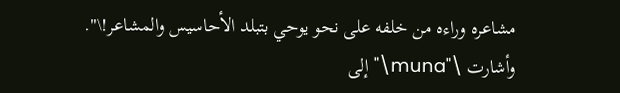مشاعره وراءه من خلفه على نحو يوحي بتبلد الأحاسيس والمشاعر!\".
وأشارت \"muna\" إلى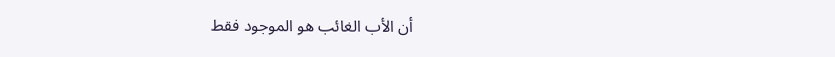أن الأب الغائب هو الموجود فقط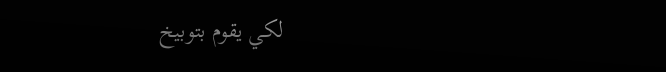لكي يقوم بتوبيخ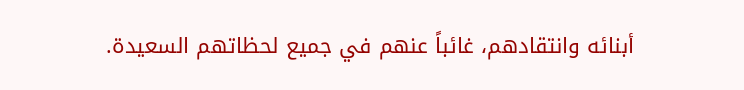أبنائه وانتقادهم، غائباً عنهم في جميع لحظاتهم السعيدة.